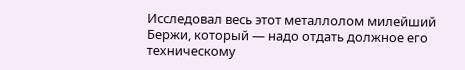Исследовал весь этот металлолом милейший Бержи, который — надо отдать должное его техническому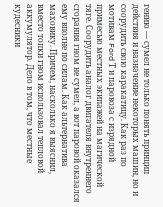гению — сумел не только понять принцип действия и назначение некоторых машин, но и соорудить свою каракатицу. Как раз по мотивам Ford Т и паровоза с изрядной примесью местных экипажей на магической тяге. Соорудить аналог двигателя внутреннего сгорания гном не сумел, а вот паровой оказался ему вполне по силам. Как альтернатива маховику. Причем, насколько я выяснил, вместо топки гном использовал тепловой аккумулятор. Дело в том, что местные кудесники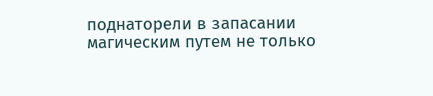поднаторели в запасании магическим путем не только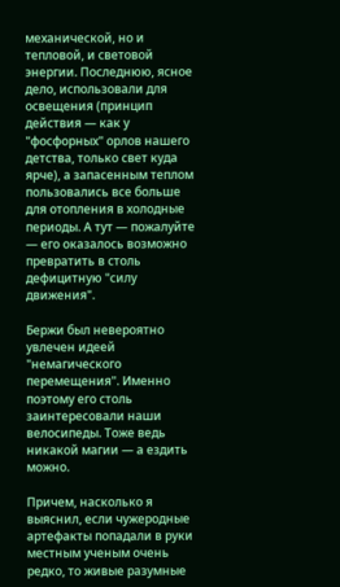механической, но и тепловой, и световой энергии. Последнюю, ясное дело, использовали для освещения (принцип действия — как у "фосфорных" орлов нашего детства, только свет куда ярче), а запасенным теплом пользовались все больше для отопления в холодные периоды. А тут — пожалуйте — его оказалось возможно превратить в столь дефицитную "силу движения".

Бержи был невероятно увлечен идеей "немагического перемещения". Именно поэтому его столь заинтересовали наши велосипеды. Тоже ведь никакой магии — а ездить можно.

Причем, насколько я выяснил, если чужеродные артефакты попадали в руки местным ученым очень редко, то живые разумные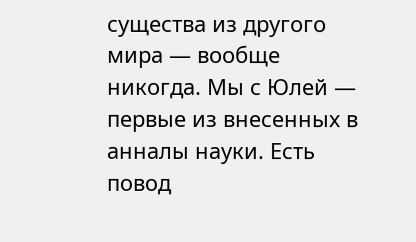существа из другого мира — вообще никогда. Мы с Юлей — первые из внесенных в анналы науки. Есть повод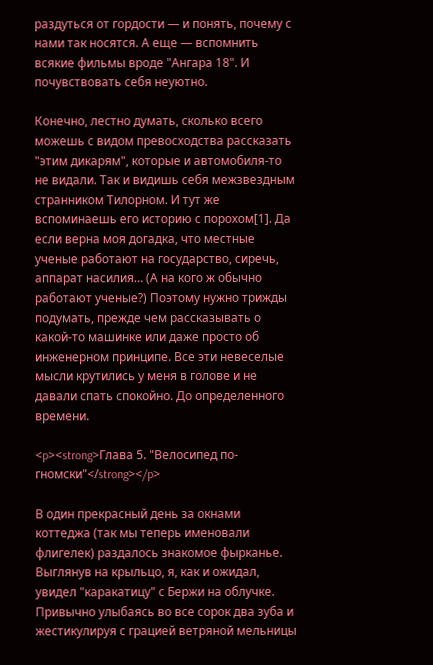раздуться от гордости — и понять, почему с нами так носятся. А еще — вспомнить всякие фильмы вроде "Ангара 18". И почувствовать себя неуютно.

Конечно, лестно думать, сколько всего можешь с видом превосходства рассказать "этим дикарям", которые и автомобиля-то не видали. Так и видишь себя межзвездным странником Тилорном. И тут же вспоминаешь его историю с порохом[1]. Да если верна моя догадка, что местные ученые работают на государство, сиречь, аппарат насилия… (А на кого ж обычно работают ученые?) Поэтому нужно трижды подумать, прежде чем рассказывать о какой-то машинке или даже просто об инженерном принципе. Все эти невеселые мысли крутились у меня в голове и не давали спать спокойно. До определенного времени.

<p><strong>Глава 5. "Велосипед по-гномски"</strong></p>

В один прекрасный день за окнами коттеджа (так мы теперь именовали флигелек) раздалось знакомое фырканье. Выглянув на крыльцо, я, как и ожидал, увидел "каракатицу" с Бержи на облучке. Привычно улыбаясь во все сорок два зуба и жестикулируя с грацией ветряной мельницы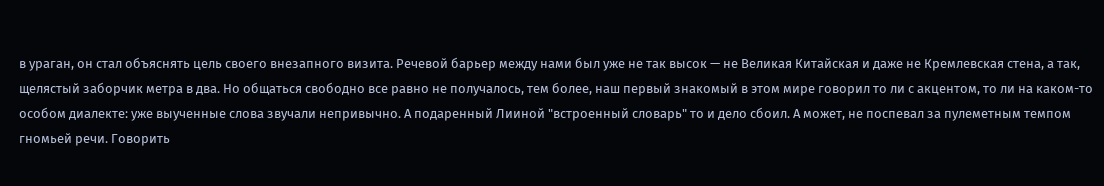в ураган, он стал объяснять цель своего внезапного визита. Речевой барьер между нами был уже не так высок — не Великая Китайская и даже не Кремлевская стена, а так, щелястый заборчик метра в два. Но общаться свободно все равно не получалось, тем более, наш первый знакомый в этом мире говорил то ли с акцентом, то ли на каком-то особом диалекте: уже выученные слова звучали непривычно. А подаренный Лииной "встроенный словарь" то и дело сбоил. А может, не поспевал за пулеметным темпом гномьей речи. Говорить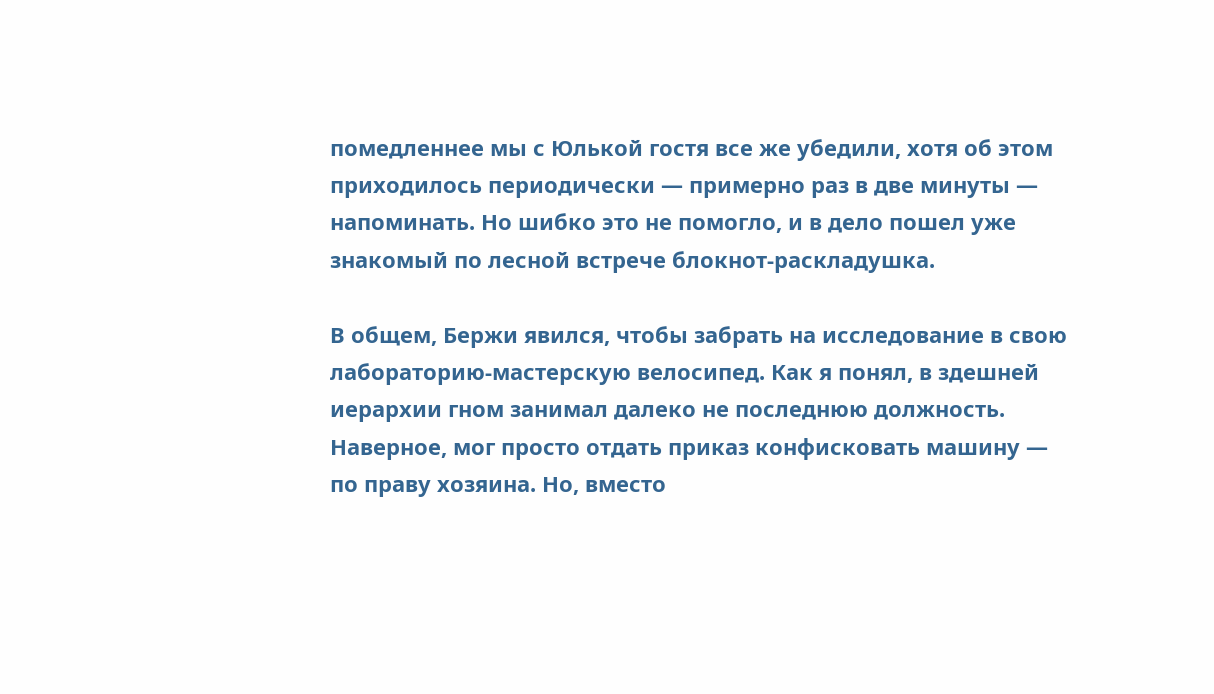помедленнее мы с Юлькой гостя все же убедили, хотя об этом приходилось периодически — примерно раз в две минуты — напоминать. Но шибко это не помогло, и в дело пошел уже знакомый по лесной встрече блокнот-раскладушка.

В общем, Бержи явился, чтобы забрать на исследование в свою лабораторию-мастерскую велосипед. Как я понял, в здешней иерархии гном занимал далеко не последнюю должность. Наверное, мог просто отдать приказ конфисковать машину — по праву хозяина. Но, вместо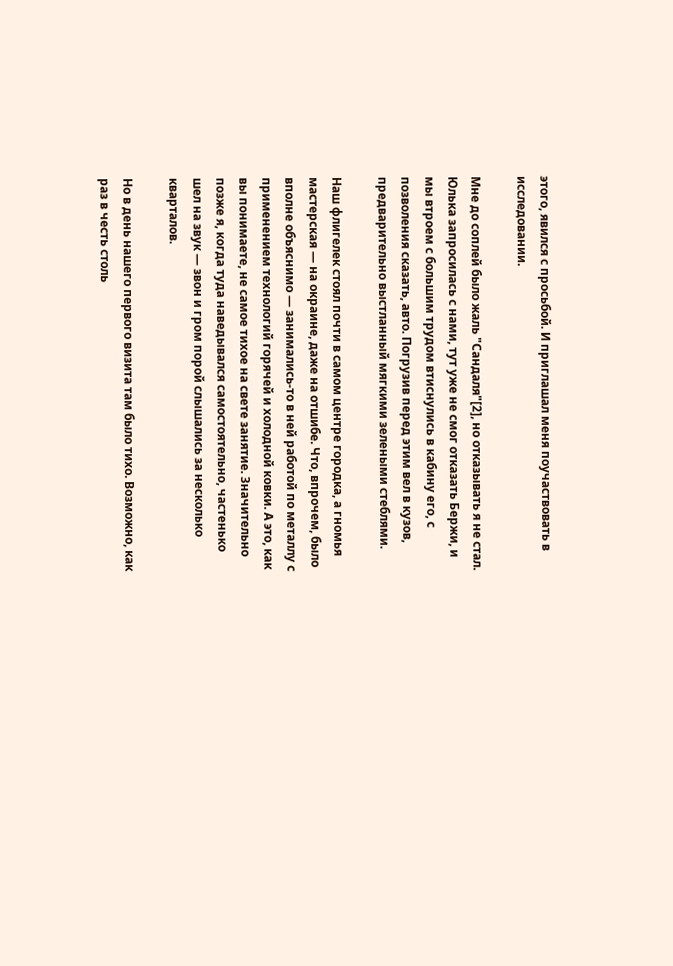этого, явился с просьбой. И приглашал меня поучаствовать в исследовании.

Мне до соплей было жаль "Сандаля"[2], но отказывать я не стал. Юлька запросилась с нами, тут уже не смог отказать Бержи, и мы втроем с большим трудом втиснулись в кабину его, с позволения сказать, авто. Погрузив перед этим вел в кузов, предварительно выстланный мягкими зелеными стеблями.

Наш флигелек стоял почти в самом центре городка, а гномья мастерская — на окраине, даже на отшибе. Что, впрочем, было вполне объяснимо — занимались-то в ней работой по металлу с применением технологий горячей и холодной ковки. А это, как вы понимаете, не самое тихое на свете занятие. Значительно позже я, когда туда наведывался самостоятельно, частенько шел на звук — звон и гром порой слышались за несколько кварталов.

Но в день нашего первого визита там было тихо. Возможно, как раз в честь столь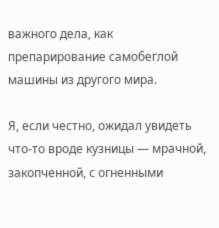важного дела, как препарирование самобеглой машины из другого мира.

Я, если честно, ожидал увидеть что-то вроде кузницы — мрачной, закопченной, с огненными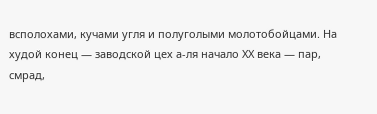всполохами, кучами угля и полуголыми молотобойцами. На худой конец — заводской цех а-ля начало ХХ века — пар, смрад,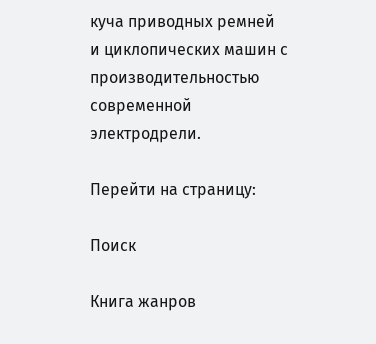куча приводных ремней и циклопических машин с производительностью современной электродрели.

Перейти на страницу:

Поиск

Книга жанров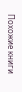Похожие книги